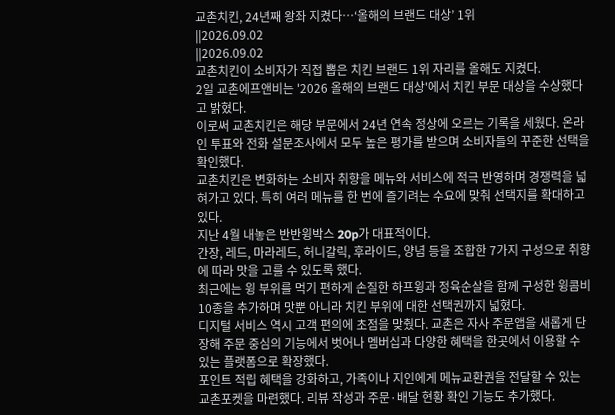교촌치킨, 24년째 왕좌 지켰다…‘올해의 브랜드 대상’ 1위
||2026.09.02
||2026.09.02
교촌치킨이 소비자가 직접 뽑은 치킨 브랜드 1위 자리를 올해도 지켰다.
2일 교촌에프앤비는 '2026 올해의 브랜드 대상'에서 치킨 부문 대상을 수상했다고 밝혔다.
이로써 교촌치킨은 해당 부문에서 24년 연속 정상에 오르는 기록을 세웠다. 온라인 투표와 전화 설문조사에서 모두 높은 평가를 받으며 소비자들의 꾸준한 선택을 확인했다.
교촌치킨은 변화하는 소비자 취향을 메뉴와 서비스에 적극 반영하며 경쟁력을 넓혀가고 있다. 특히 여러 메뉴를 한 번에 즐기려는 수요에 맞춰 선택지를 확대하고 있다.
지난 4월 내놓은 반반윙박스 20p가 대표적이다.
간장, 레드, 마라레드, 허니갈릭, 후라이드, 양념 등을 조합한 7가지 구성으로 취향에 따라 맛을 고를 수 있도록 했다.
최근에는 윙 부위를 먹기 편하게 손질한 하프윙과 정육순살을 함께 구성한 윙콤비 10종을 추가하며 맛뿐 아니라 치킨 부위에 대한 선택권까지 넓혔다.
디지털 서비스 역시 고객 편의에 초점을 맞췄다. 교촌은 자사 주문앱을 새롭게 단장해 주문 중심의 기능에서 벗어나 멤버십과 다양한 혜택을 한곳에서 이용할 수 있는 플랫폼으로 확장했다.
포인트 적립 혜택을 강화하고, 가족이나 지인에게 메뉴교환권을 전달할 수 있는 교촌포켓을 마련했다. 리뷰 작성과 주문·배달 현황 확인 기능도 추가했다.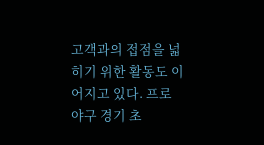고객과의 접점을 넓히기 위한 활동도 이어지고 있다. 프로야구 경기 초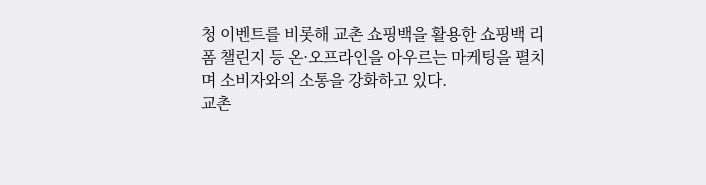청 이벤트를 비롯해 교촌 쇼핑백을 활용한 쇼핑백 리폼 챌린지 등 온·오프라인을 아우르는 마케팅을 펼치며 소비자와의 소통을 강화하고 있다.
교촌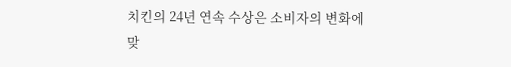치킨의 24년 연속 수상은 소비자의 변화에 맞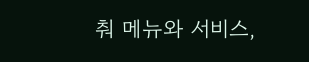춰 메뉴와 서비스,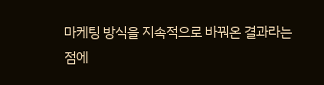마케팅 방식을 지속적으로 바꿔온 결과라는 점에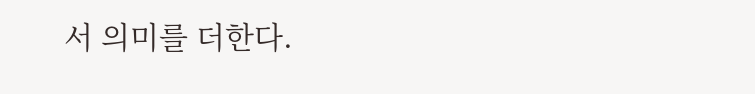서 의미를 더한다.